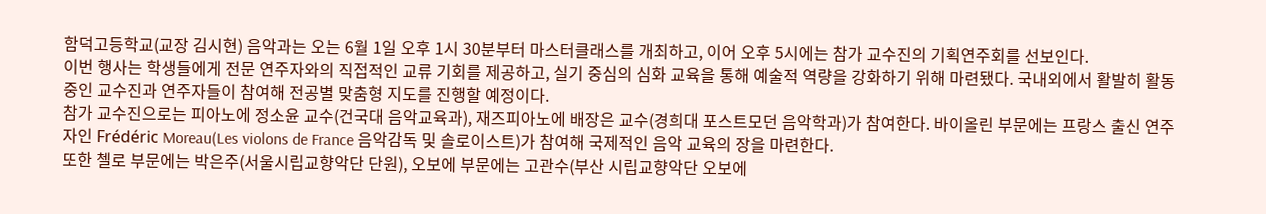함덕고등학교(교장 김시현) 음악과는 오는 6월 1일 오후 1시 30분부터 마스터클래스를 개최하고, 이어 오후 5시에는 참가 교수진의 기획연주회를 선보인다.
이번 행사는 학생들에게 전문 연주자와의 직접적인 교류 기회를 제공하고, 실기 중심의 심화 교육을 통해 예술적 역량을 강화하기 위해 마련됐다. 국내외에서 활발히 활동 중인 교수진과 연주자들이 참여해 전공별 맞춤형 지도를 진행할 예정이다.
참가 교수진으로는 피아노에 정소윤 교수(건국대 음악교육과), 재즈피아노에 배장은 교수(경희대 포스트모던 음악학과)가 참여한다. 바이올린 부문에는 프랑스 출신 연주자인 Frédéric Moreau(Les violons de France 음악감독 및 솔로이스트)가 참여해 국제적인 음악 교육의 장을 마련한다.
또한 첼로 부문에는 박은주(서울시립교향악단 단원), 오보에 부문에는 고관수(부산 시립교향악단 오보에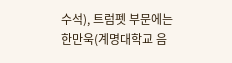수석), 트럼펫 부문에는 한만욱(계명대학교 음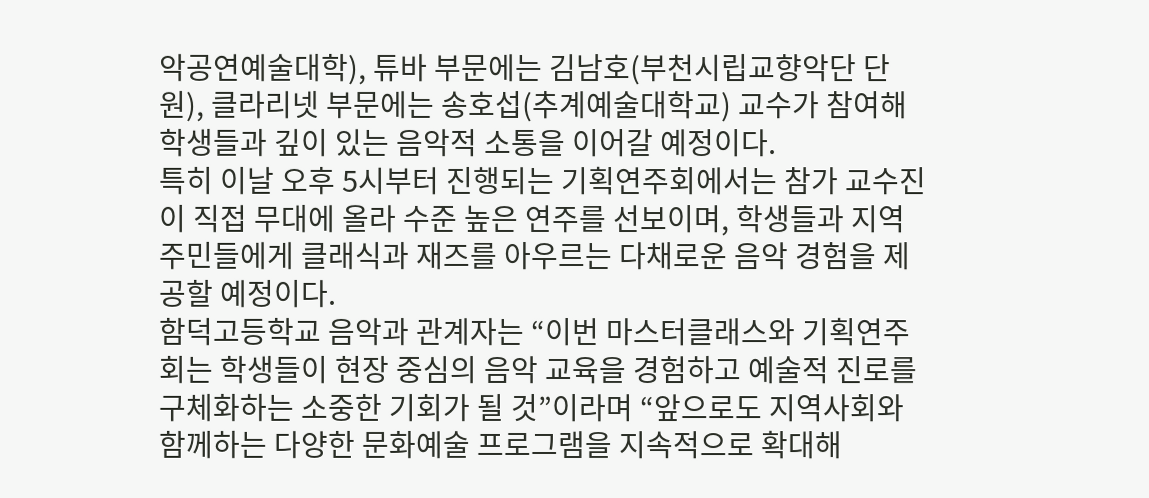악공연예술대학), 튜바 부문에는 김남호(부천시립교향악단 단원), 클라리넷 부문에는 송호섭(추계예술대학교) 교수가 참여해 학생들과 깊이 있는 음악적 소통을 이어갈 예정이다.
특히 이날 오후 5시부터 진행되는 기획연주회에서는 참가 교수진이 직접 무대에 올라 수준 높은 연주를 선보이며, 학생들과 지역 주민들에게 클래식과 재즈를 아우르는 다채로운 음악 경험을 제공할 예정이다.
함덕고등학교 음악과 관계자는 “이번 마스터클래스와 기획연주회는 학생들이 현장 중심의 음악 교육을 경험하고 예술적 진로를 구체화하는 소중한 기회가 될 것”이라며 “앞으로도 지역사회와 함께하는 다양한 문화예술 프로그램을 지속적으로 확대해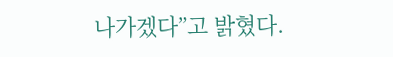나가겠다”고 밝혔다.